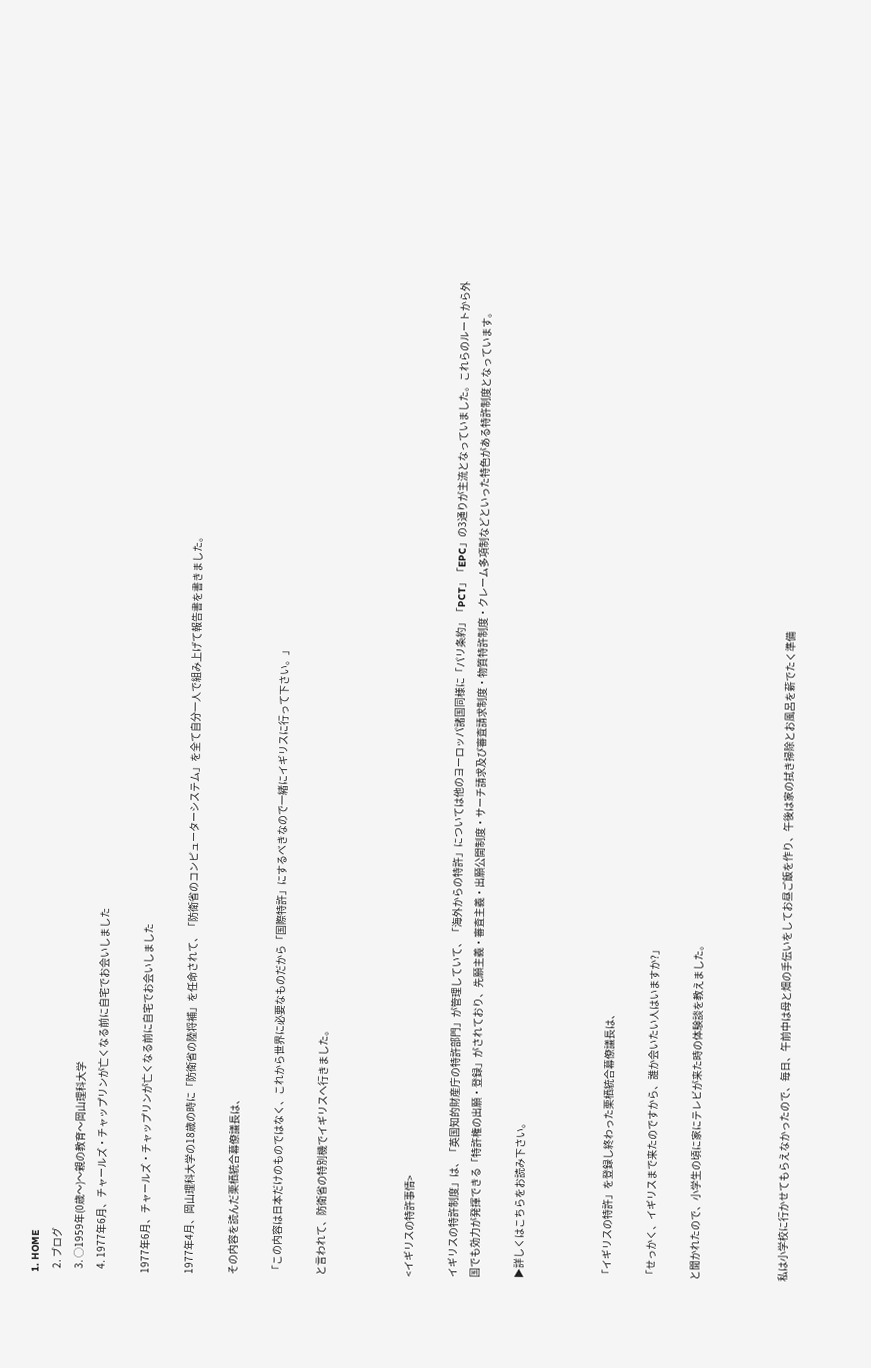1. HOME
  2. ブログ
  3. ◯1959年(0歳〜)〜親の教育〜岡山理科大学
  4. 1977年6月、チャールズ・チャップリンが亡くなる前に自宅でお会いしました

1977年6月、チャールズ・チャップリンが亡くなる前に自宅でお会いしました

1977年4月、岡山理科大学の18歳の時に「防衛省の陸将補」を任命されて、「防衛省のコンピューターシステム」を全て自分一人で組み上げて報告書を書きました。

その内容を読んだ栗栖統合幕僚議長は、

「この内容は日本だけのものではなく、これから世界に必要なものだから「国際特許」にするべきなので一緒にイギリスに行って下さい。」

と言われて、防衛省の特別機でイギリスへ行きました。



<イギリスの特許事情>

イギリスの特許制度」は、「英国知的財産庁の特許部門」が管理していて、「海外からの特許」については他のヨーロッパ諸国同様に「パリ条約」「PCT」「EPC」の3通りが主流となっていました。これらのルートから外国でも効力が発揮できる「特許権の出願・登録」がされており、先願主義・審査主義・出願公開制度・サーチ請求及び審査請求制度・物質特許制度・クレーム多項制などといった特色がある特許制度となっています。

▶詳しくはこちらをお読み下さい。



「イギリスの特許」を登録し終わった栗栖統合幕僚議長は、

「せっかく、イギリスまで来たのですから、誰か会いたい人はいますか?」

と聞かれたので、小学生の頃に家にテレビが来た時の体験談を教えました。



私は小学校に行かせてもらえなかったので、毎日、午前中は母と畑の手伝いをしてお昼ご飯を作り、午後は家の拭き掃除とお風呂を薪でたく準備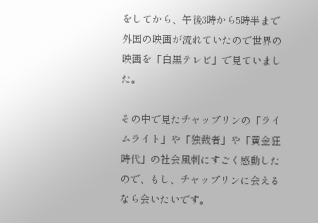をしてから、午後3時から5時半まで外国の映画が流れていたので世界の映画を「白黒テレビ」で見ていました。

その中で見たチャップリンの「ライムライト」や「独裁者」や「黄金狂時代」の社会風刺にすごく感動したので、もし、チャップリンに会えるなら会いたいです。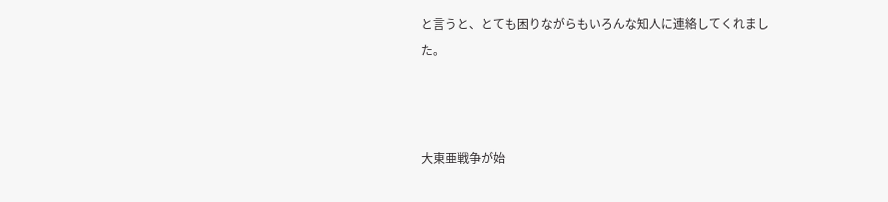と言うと、とても困りながらもいろんな知人に連絡してくれました。



大東亜戦争が始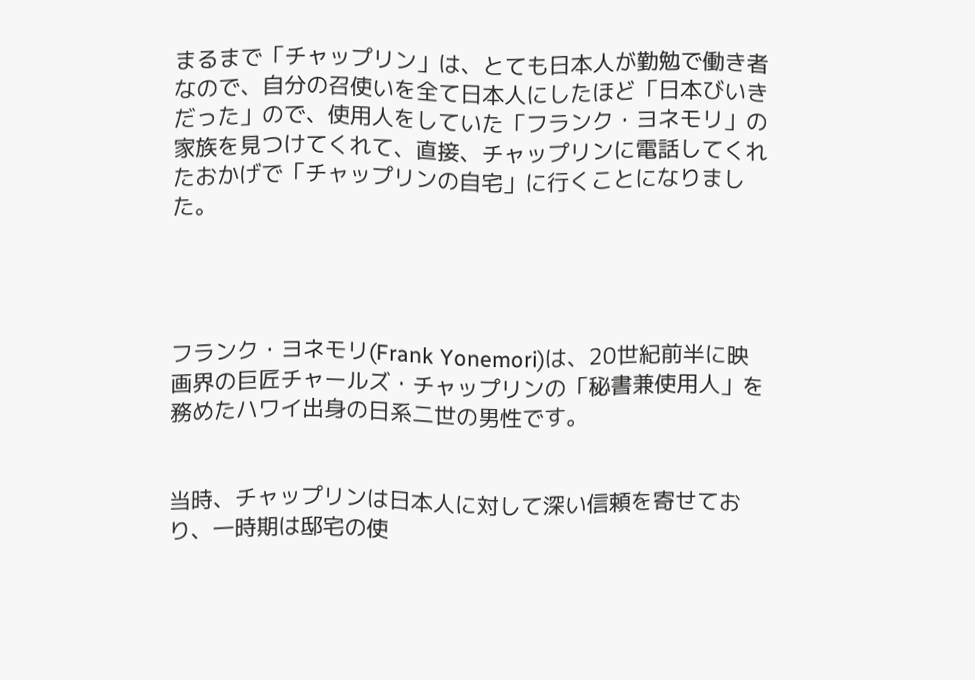まるまで「チャップリン」は、とても日本人が勤勉で働き者なので、自分の召使いを全て日本人にしたほど「日本びいきだった」ので、使用人をしていた「フランク・ヨネモリ」の家族を見つけてくれて、直接、チャップリンに電話してくれたおかげで「チャップリンの自宅」に行くことになりました。




フランク・ヨネモリ(Frank Yonemori)は、20世紀前半に映画界の巨匠チャールズ・チャップリンの「秘書兼使用人」を務めたハワイ出身の日系二世の男性です。


当時、チャップリンは日本人に対して深い信頼を寄せており、一時期は邸宅の使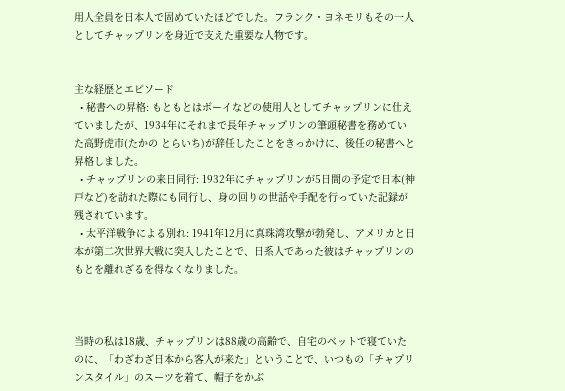用人全員を日本人で固めていたほどでした。フランク・ヨネモリもその一人としてチャップリンを身近で支えた重要な人物です。


主な経歴とエピソード
  • 秘書への昇格: もともとはボーイなどの使用人としてチャップリンに仕えていましたが、1934年にそれまで長年チャップリンの筆頭秘書を務めていた高野虎市(たかの とらいち)が辞任したことをきっかけに、後任の秘書へと昇格しました。
  • チャップリンの来日同行: 1932年にチャップリンが5日間の予定で日本(神戸など)を訪れた際にも同行し、身の回りの世話や手配を行っていた記録が残されています。
  • 太平洋戦争による別れ: 1941年12月に真珠湾攻撃が勃発し、アメリカと日本が第二次世界大戦に突入したことで、日系人であった彼はチャップリンのもとを離れざるを得なくなりました。



当時の私は18歳、チャップリンは88歳の高齢で、自宅のベットで寝ていたのに、「わざわざ日本から客人が来た」ということで、いつもの「チャプリンスタイル」のスーツを着て、帽子をかぶ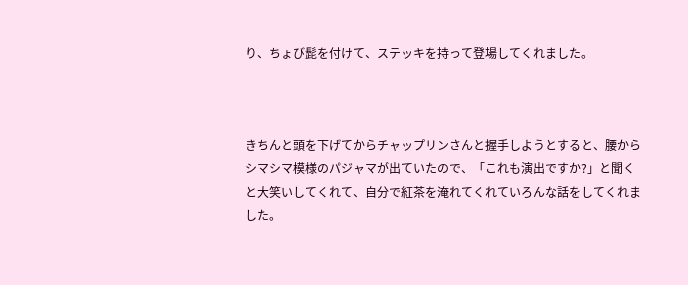り、ちょび髭を付けて、ステッキを持って登場してくれました。



きちんと頭を下げてからチャップリンさんと握手しようとすると、腰からシマシマ模様のパジャマが出ていたので、「これも演出ですか?」と聞くと大笑いしてくれて、自分で紅茶を淹れてくれていろんな話をしてくれました。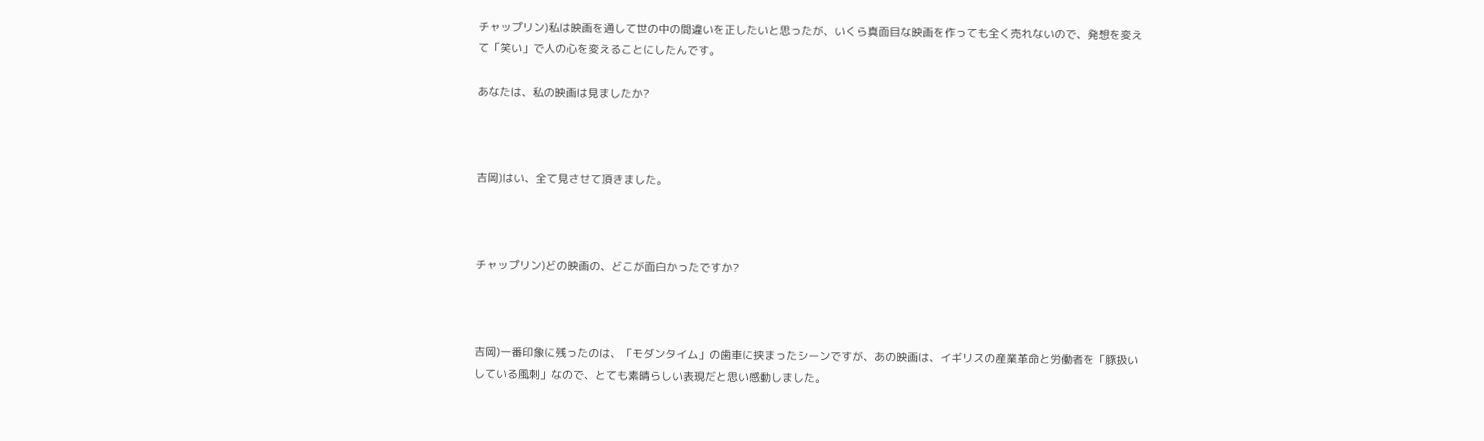チャップリン)私は映画を通して世の中の間違いを正したいと思ったが、いくら真面目な映画を作っても全く売れないので、発想を変えて「笑い」で人の心を変えることにしたんです。

あなたは、私の映画は見ましたか?



吉岡)はい、全て見させて頂きました。



チャップリン)どの映画の、どこが面白かったですか?



吉岡)一番印象に残ったのは、「モダンタイム」の歯車に挟まったシーンですが、あの映画は、イギリスの産業革命と労働者を「豚扱いしている風刺」なので、とても素晴らしい表現だと思い感動しました。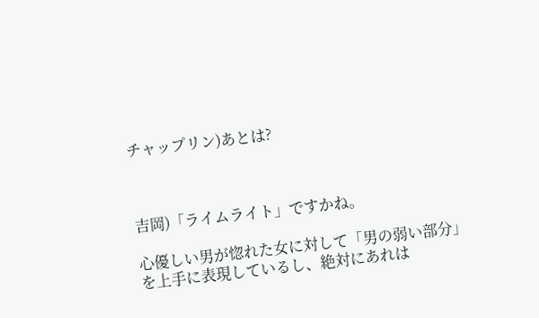チャップリン)あとは?



吉岡)「ライムライト」ですかね。

心優しい男が惚れた女に対して「男の弱い部分」を上手に表現しているし、絶対にあれは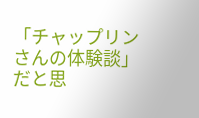「チャップリンさんの体験談」だと思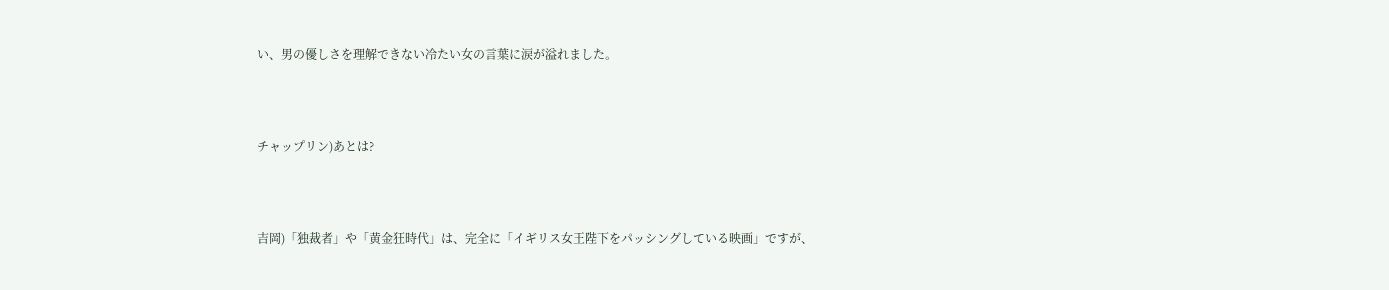い、男の優しさを理解できない冷たい女の言葉に涙が溢れました。



チャップリン)あとは?



吉岡)「独裁者」や「黄金狂時代」は、完全に「イギリス女王陛下をパッシングしている映画」ですが、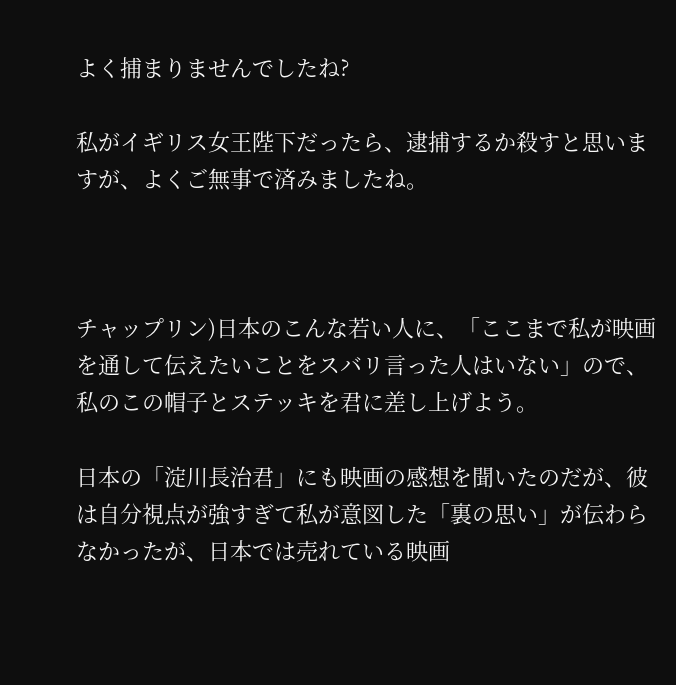よく捕まりませんでしたね?

私がイギリス女王陛下だったら、逮捕するか殺すと思いますが、よくご無事で済みましたね。



チャップリン)日本のこんな若い人に、「ここまで私が映画を通して伝えたいことをスバリ言った人はいない」ので、私のこの帽子とステッキを君に差し上げよう。

日本の「淀川長治君」にも映画の感想を聞いたのだが、彼は自分視点が強すぎて私が意図した「裏の思い」が伝わらなかったが、日本では売れている映画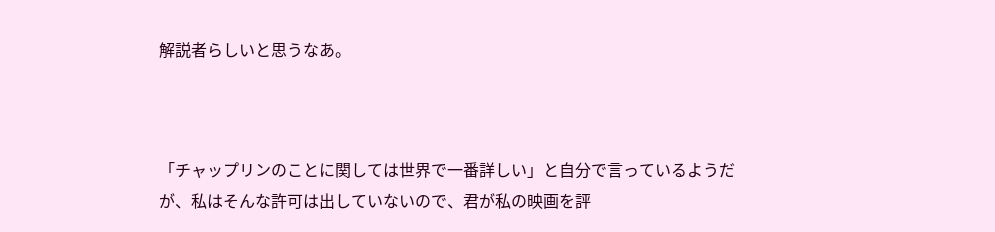解説者らしいと思うなあ。



「チャップリンのことに関しては世界で一番詳しい」と自分で言っているようだが、私はそんな許可は出していないので、君が私の映画を評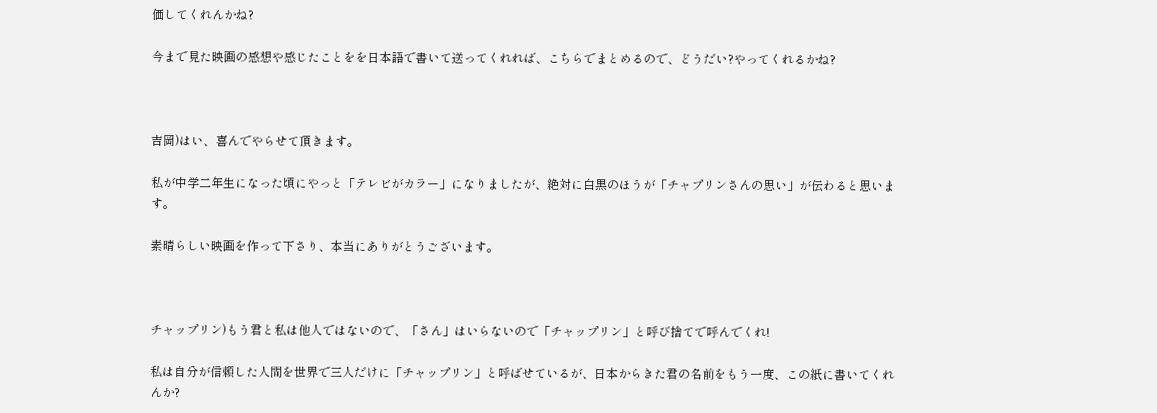価してくれんかね?

今まで見た映画の感想や感じたことをを日本語で書いて送ってくれれば、こちらでまとめるので、どうだい?やってくれるかね?



吉岡)はい、喜んでやらせて頂きます。

私が中学二年生になった頃にやっと「テレビがカラー」になりましたが、絶対に白黒のほうが「チャプリンさんの思い」が伝わると思います。

素晴らしい映画を作って下さり、本当にありがとうございます。



チャップリン)もう君と私は他人ではないので、「さん」はいらないので「チャップリン」と呼び捨てで呼んでくれ!

私は自分が信頼した人間を世界で三人だけに「チャップリン」と呼ばせているが、日本からきた君の名前をもう一度、この紙に書いてくれんか?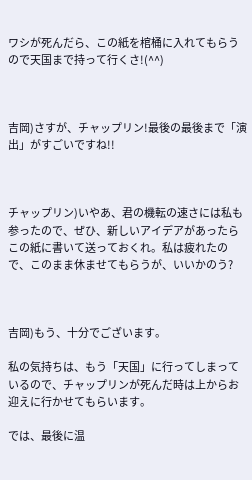ワシが死んだら、この紙を棺桶に入れてもらうので天国まで持って行くさ!(^^)



吉岡)さすが、チャップリン!最後の最後まで「演出」がすごいですね!!



チャップリン)いやあ、君の機転の速さには私も参ったので、ぜひ、新しいアイデアがあったらこの紙に書いて送っておくれ。私は疲れたので、このまま休ませてもらうが、いいかのう?



吉岡)もう、十分でございます。

私の気持ちは、もう「天国」に行ってしまっているので、チャップリンが死んだ時は上からお迎えに行かせてもらいます。

では、最後に温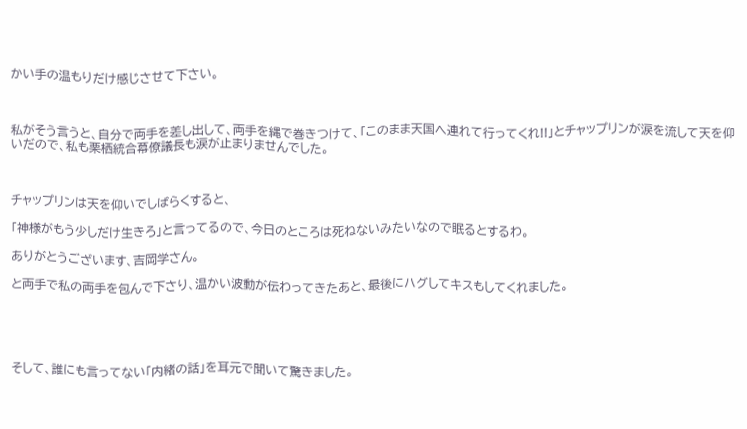かい手の温もりだけ感じさせて下さい。



私がそう言うと、自分で両手を差し出して、両手を縄で巻きつけて、「このまま天国へ連れて行ってくれ!!」とチャップリンが涙を流して天を仰いだので、私も栗栖統合幕僚議長も涙が止まりませんでした。



チャップリンは天を仰いでしばらくすると、

「神様がもう少しだけ生きろ」と言ってるので、今日のところは死ねないみたいなので眠るとするわ。

ありがとうございます、吉岡学さん。

と両手で私の両手を包んで下さり、温かい波動が伝わってきたあと、最後にハグしてキスもしてくれました。





そして、誰にも言ってない「内緒の話」を耳元で聞いて驚きました。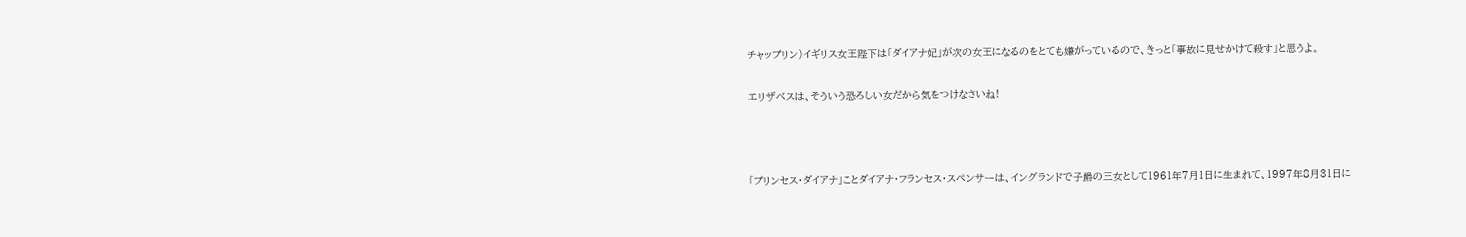チャップリン)イギリス女王陛下は「ダイアナ妃」が次の女王になるのをとても嫌がっているので、きっと「事故に見せかけて殺す」と思うよ。

エリザベスは、そういう恐ろしい女だから気をつけなさいね!



「プリンセス・ダイアナ」ことダイアナ・フランセス・スペンサーは、イングランドで子爵の三女として1961年7月1日に生まれて、1997年8月31日に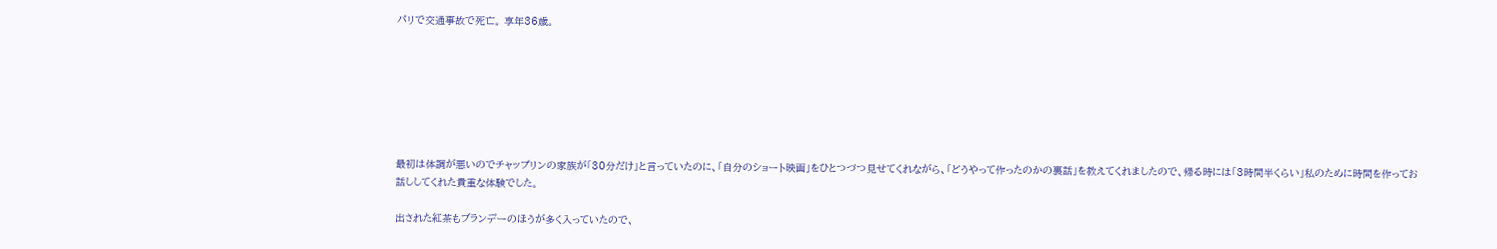パリで交通事故で死亡。 享年36歳。







最初は体調が悪いのでチャップリンの家族が「30分だけ」と言っていたのに、「自分のショート映画」をひとつづつ見せてくれながら、「どうやって作ったのかの裏話」を教えてくれましたので、帰る時には「3時間半くらい」私のために時間を作ってお話ししてくれた貴重な体験でした。

出された紅茶もブランデーのほうが多く入っていたので、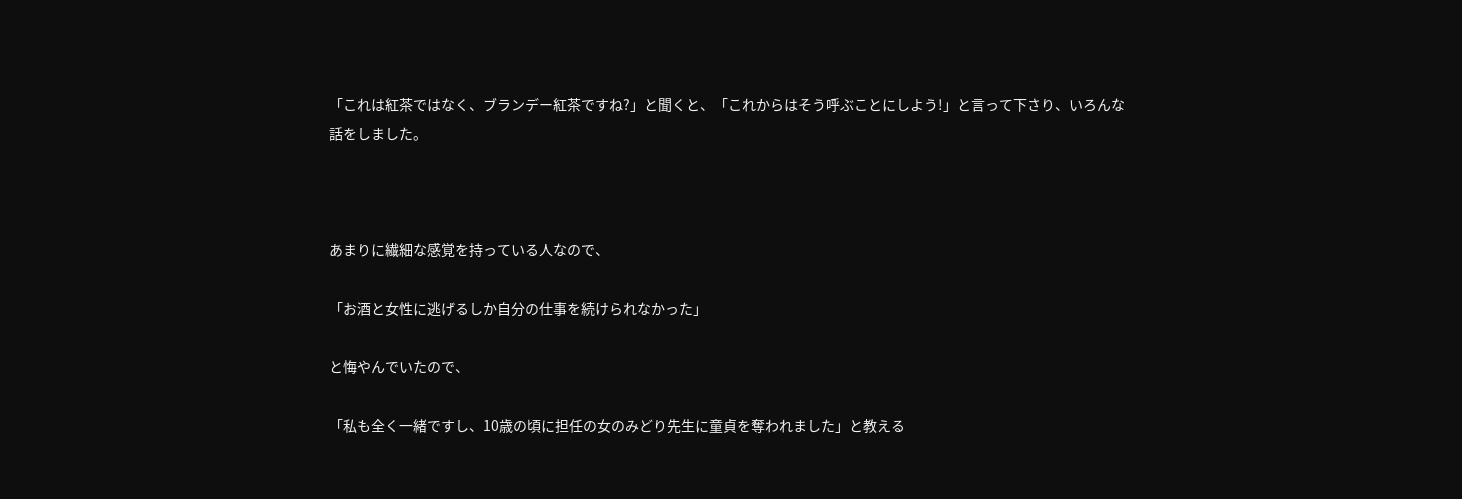「これは紅茶ではなく、ブランデー紅茶ですね?」と聞くと、「これからはそう呼ぶことにしよう!」と言って下さり、いろんな話をしました。



あまりに繊細な感覚を持っている人なので、

「お酒と女性に逃げるしか自分の仕事を続けられなかった」

と悔やんでいたので、

「私も全く一緒ですし、10歳の頃に担任の女のみどり先生に童貞を奪われました」と教える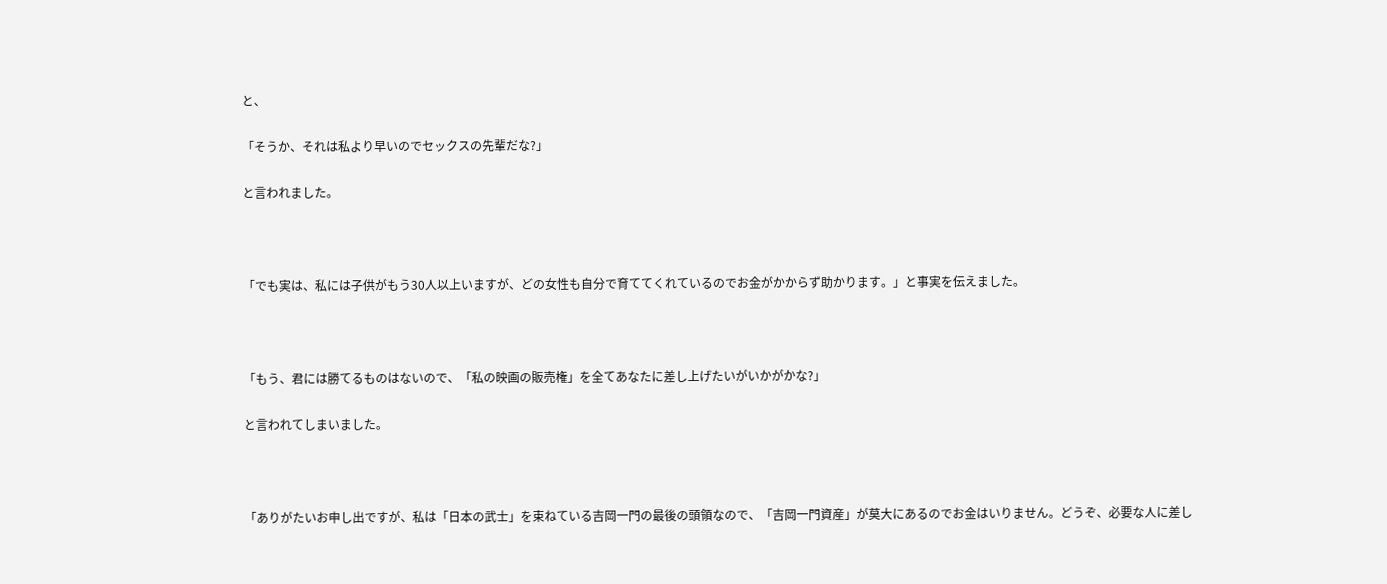と、

「そうか、それは私より早いのでセックスの先輩だな?」

と言われました。



「でも実は、私には子供がもう30人以上いますが、どの女性も自分で育ててくれているのでお金がかからず助かります。」と事実を伝えました。



「もう、君には勝てるものはないので、「私の映画の販売権」を全てあなたに差し上げたいがいかがかな?」

と言われてしまいました。



「ありがたいお申し出ですが、私は「日本の武士」を束ねている吉岡一門の最後の頭領なので、「吉岡一門資産」が莫大にあるのでお金はいりません。どうぞ、必要な人に差し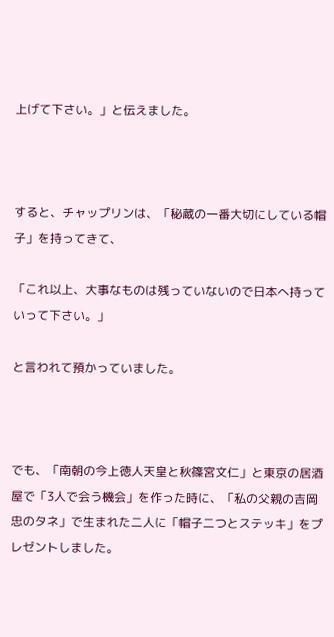上げて下さい。」と伝えました。



すると、チャップリンは、「秘蔵の一番大切にしている帽子」を持ってきて、

「これ以上、大事なものは残っていないので日本へ持っていって下さい。」

と言われて預かっていました。



でも、「南朝の今上徳人天皇と秋篠宮文仁」と東京の居酒屋で「3人で会う機会」を作った時に、「私の父親の吉岡忠のタネ」で生まれた二人に「帽子二つとステッキ」をプレゼントしました。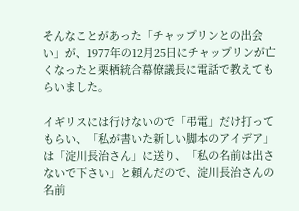そんなことがあった「チャップリンとの出会い」が、1977年の12月25日にチャップリンが亡くなったと栗栖統合幕僚議長に電話で教えてもらいました。

イギリスには行けないので「弔電」だけ打ってもらい、「私が書いた新しい脚本のアイデア」は「淀川長治さん」に送り、「私の名前は出さないで下さい」と頼んだので、淀川長治さんの名前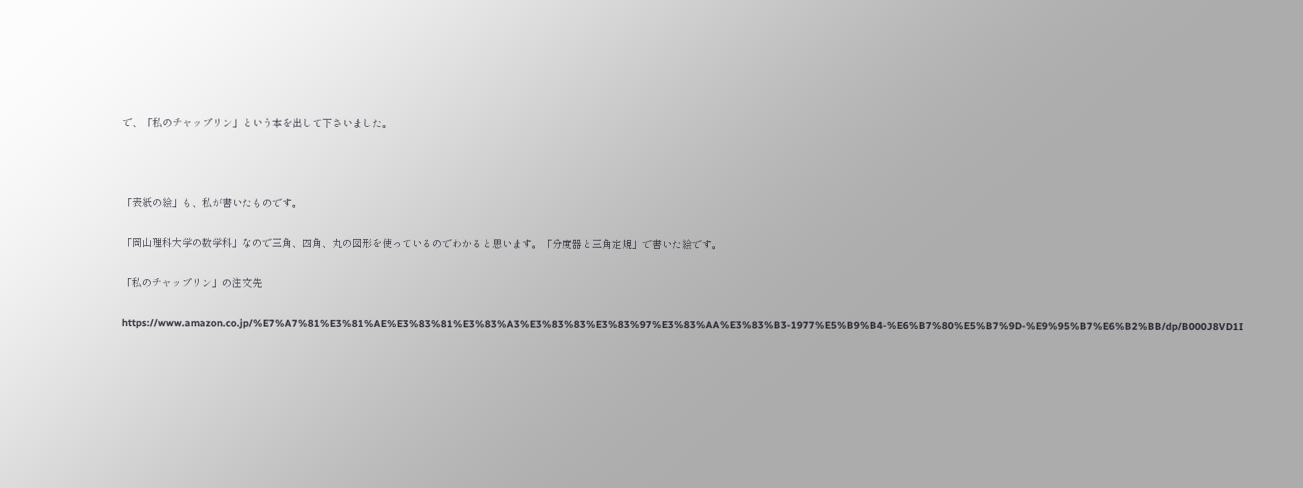で、「私のチャップリン」という本を出して下さいました。



「表紙の絵」も、私が書いたものです。

「岡山理科大学の数学科」なので三角、四角、丸の図形を使っているのでわかると思います。「分度器と三角定規」で書いた絵です。

「私のチャップリン」の注文先

https://www.amazon.co.jp/%E7%A7%81%E3%81%AE%E3%83%81%E3%83%A3%E3%83%83%E3%83%97%E3%83%AA%E3%83%B3-1977%E5%B9%B4-%E6%B7%80%E5%B7%9D-%E9%95%B7%E6%B2%BB/dp/B000J8VD1I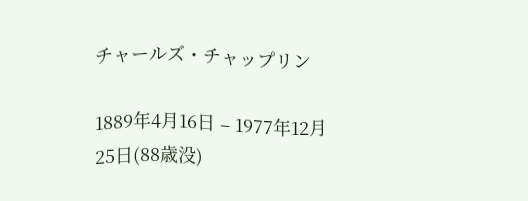チャールズ・チャップリン

1889年4月16日 – 1977年12月25日(88歳没)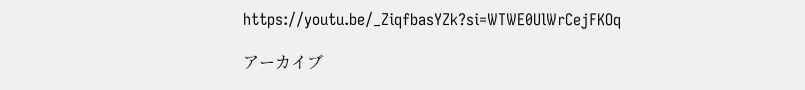https://youtu.be/_ZiqfbasYZk?si=WTWE0UlWrCejFKOq

アーカイブ